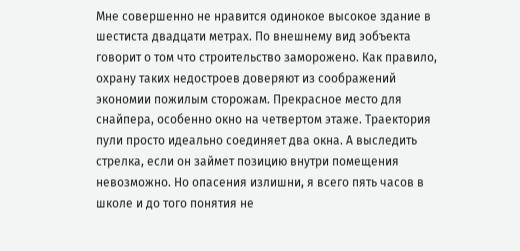Мне совершенно не нравится одинокое высокое здание в шестиста двадцати метрах. По внешнему вид эобъекта говорит о том что строительство заморожено. Как правило, охрану таких недостроев доверяют из соображений экономии пожилым сторожам. Прекрасное место для снайпера, особенно окно на четвертом этаже. Траектория пули просто идеально соединяет два окна. А выследить стрелка, если он займет позицию внутри помещения невозможно. Но опасения излишни, я всего пять часов в школе и до того понятия не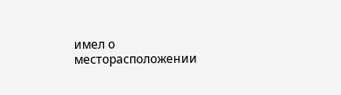имел о месторасположении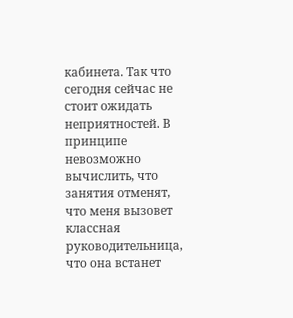кабинета. Так что сегодня сейчас не стоит ожидать неприятностей. В принципе невозможно вычислить, что занятия отменят, что меня вызовет классная руководительница, что она встанет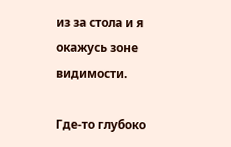из за стола и я окажусь зоне видимости.

Где-то глубоко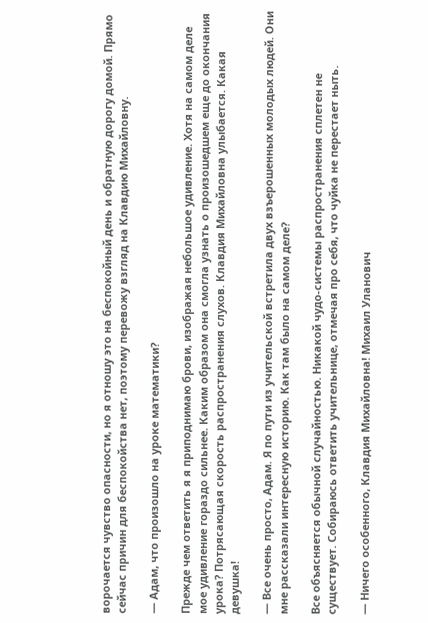ворочается чувство опасности, но я отношу это на беспокойный день и обратную дорогу домой. Прямо сейчас причин для беспокойства нет, поэтому перевожу взгляд на Клавдию Михайловну.

— Адам, что произошло на уроке математики?

Прежде чем ответить я я приподнимаю брови, изображая небольшое удивление. Хотя на самом деле мое удивление гораздо сильнее. Каким образом она смогла узнать о произошедшем еще до окончания урока? Потрясающая скорость распространения слухов. Клавдия Михайловна улыбается. Какая девушка!

— Все очень просто, Адам. Я по пути из учительской встретила двух взъерошенных молодых людей. Они мне рассказали интересную историю. Как там было на самом деле?

Все объясняется обычной случайностью. Никакой чудо-системы распространения сплетен не существует. Собираюсь ответить учительнице, отмечая про себя, что чуйка не перестает ныть.

— Ничего особенного, Клавдия Михайловна! Михаил Уланович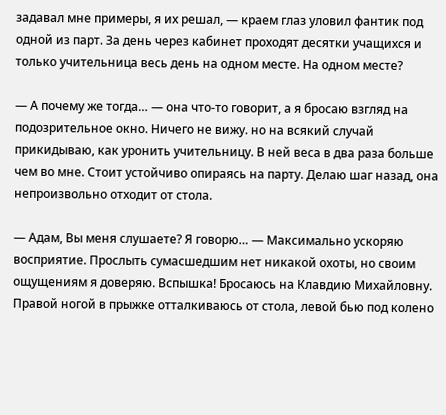задавал мне примеры, я их решал, — краем глаз уловил фантик под одной из парт. За день через кабинет проходят десятки учащихся и только учительница весь день на одном месте. На одном месте?

— А почему же тогда… — она что-то говорит, а я бросаю взгляд на подозрительное окно. Ничего не вижу. но на всякий случай прикидываю, как уронить учительницу. В ней веса в два раза больше чем во мне. Стоит устойчиво опираясь на парту. Делаю шаг назад, она непроизвольно отходит от стола.

— Адам, Вы меня слушаете? Я говорю… — Максимально ускоряю восприятие. Прослыть сумасшедшим нет никакой охоты, но своим ощущениям я доверяю. Вспышка! Бросаюсь на Клавдию Михайловну. Правой ногой в прыжке отталкиваюсь от стола, левой бью под колено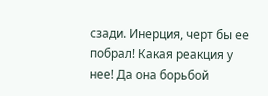сзади. Инерция, черт бы ее побрал! Какая реакция у нее! Да она борьбой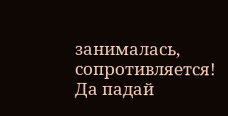занималась, сопротивляется! Да падай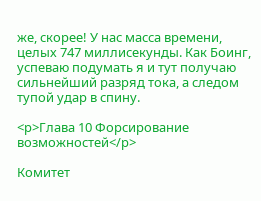же, скорее! У нас масса времени, целых 747 миллисекунды. Как Боинг, успеваю подумать я и тут получаю сильнейший разряд тока, а следом тупой удар в спину.

<p>Глава 10 Форсирование возможностей</p>

Комитет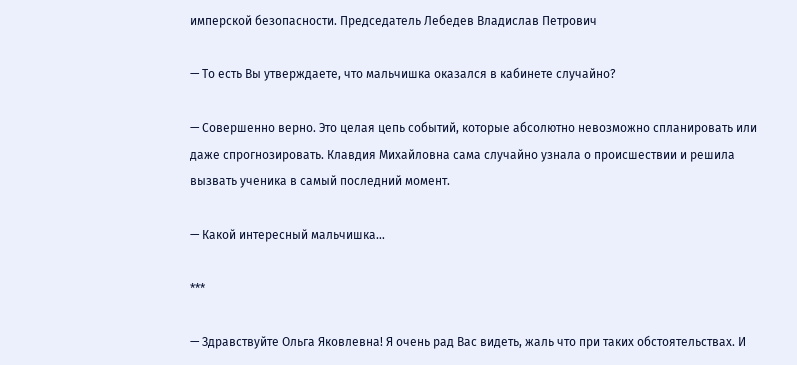имперской безопасности. Председатель Лебедев Владислав Петрович

— То есть Вы утверждаете, что мальчишка оказался в кабинете случайно?

— Совершенно верно. Это целая цепь событий, которые абсолютно невозможно спланировать или даже спрогнозировать. Клавдия Михайловна сама случайно узнала о происшествии и решила вызвать ученика в самый последний момент.

— Какой интересный мальчишка…

***

— Здравствуйте Ольга Яковлевна! Я очень рад Вас видеть, жаль что при таких обстоятельствах. И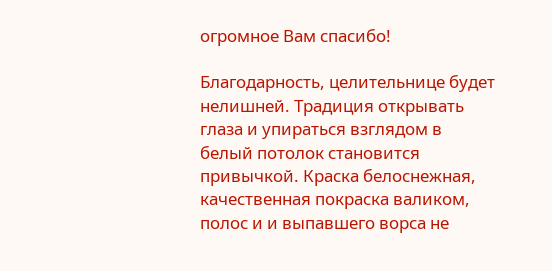огромное Вам спасибо!

Благодарность, целительнице будет нелишней. Традиция открывать глаза и упираться взглядом в белый потолок становится привычкой. Краска белоснежная, качественная покраска валиком, полос и и выпавшего ворса не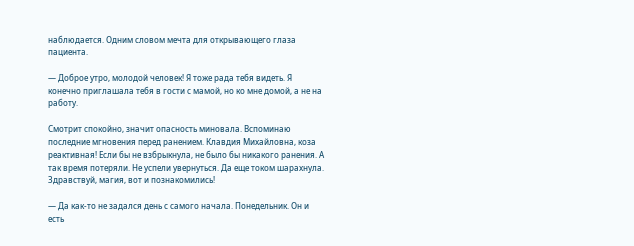наблюдается. Одним словом мечта для открывающего глаза пациента.

— Доброе утро, молодой человек! Я тоже рада тебя видеть. Я конечно приглашала тебя в гости с мамой, но ко мне домой, а не на работу.

Смотрит спокойно, значит опасность миновала. Вспоминаю последние мгновения перед ранением. Клавдия Михайловна, коза реактивная! Если бы не взбрыкнула, не было бы никакого ранения. А так время потеряли. Не успели увернуться. Да еще током шарахнула. Здравствуй, магия, вот и познакомились!

— Да как-то не задался день с самого начала. Понедельник. Он и есть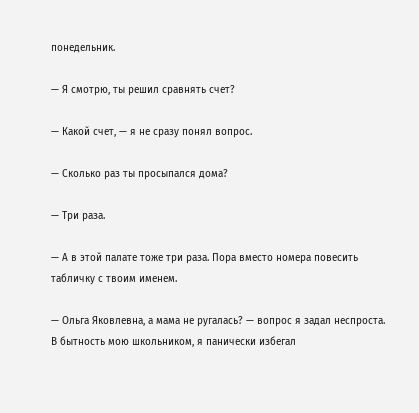понедельник.

— Я смотрю, ты решил сравнять счет?

— Какой счет, — я не сразу понял вопрос.

— Сколько раз ты просыпался дома?

— Три раза.

— А в этой палате тоже три раза. Пора вместо номера повесить табличку с твоим именем.

— Ольга Яковлевна, а мама не ругалась? — вопрос я задал неспроста. В бытность мою школьником, я панически избегал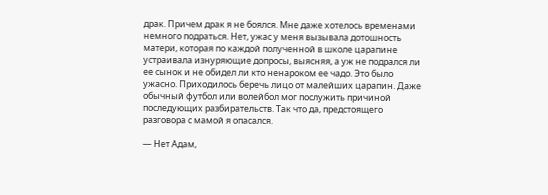драк. Причем драк я не боялся. Мне даже хотелось временами немного подраться. Нет, ужас у меня вызывала дотошность матери, которая по каждой полученной в школе царапине устраивала изнуряющие допросы, выясняя, а уж не подрался ли ее сынок и не обидел ли кто ненароком ее чадо. Это было ужасно. Приходилось беречь лицо от малейших царапин. Даже обычный футбол или волейбол мог послужить причиной последующих разбирательств. Так что да, предстоящего разговора с мамой я опасался.

— Нет Адам,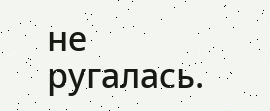не ругалась.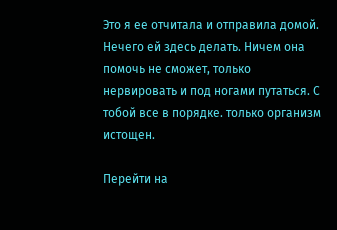Это я ее отчитала и отправила домой. Нечего ей здесь делать. Ничем она помочь не сможет, только нервировать и под ногами путаться. С тобой все в порядке. только организм истощен.

Перейти на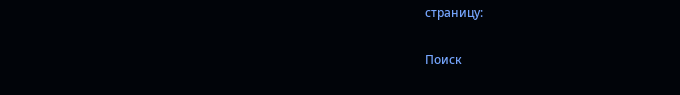страницу:

Поиск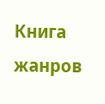Книга жанров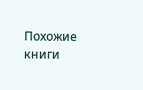Похожие книги